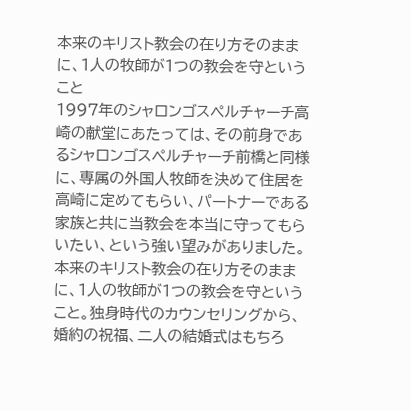本来のキリスト教会の在り方そのままに、1人の牧師が1つの教会を守ということ
1997年のシャロンゴスペルチャーチ高崎の献堂にあたっては、その前身であるシャロンゴスペルチャーチ前橋と同様に、専属の外国人牧師を決めて住居を高崎に定めてもらい、パートナーである家族と共に当教会を本当に守ってもらいたい、という強い望みがありました。本来のキリスト教会の在り方そのままに、1人の牧師が1つの教会を守ということ。独身時代のカウンセリングから、婚約の祝福、二人の結婚式はもちろ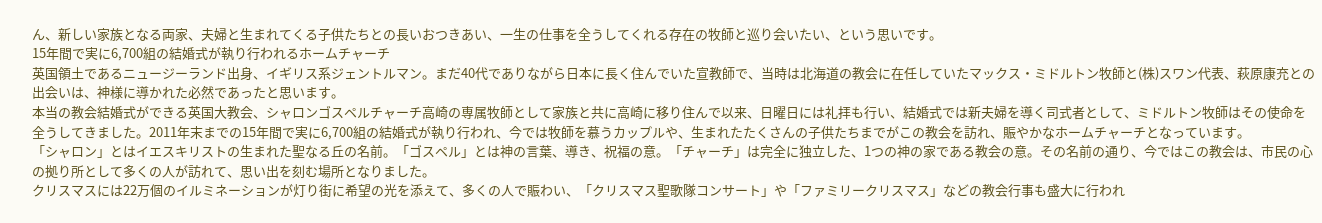ん、新しい家族となる両家、夫婦と生まれてくる子供たちとの長いおつきあい、一生の仕事を全うしてくれる存在の牧師と巡り会いたい、という思いです。
15年間で実に6,700組の結婚式が執り行われるホームチャーチ
英国領土であるニュージーランド出身、イギリス系ジェントルマン。まだ40代でありながら日本に長く住んでいた宣教師で、当時は北海道の教会に在任していたマックス・ミドルトン牧師と(株)スワン代表、萩原康充との出会いは、神様に導かれた必然であったと思います。
本当の教会結婚式ができる英国大教会、シャロンゴスペルチャーチ高崎の専属牧師として家族と共に高崎に移り住んで以来、日曜日には礼拝も行い、結婚式では新夫婦を導く司式者として、ミドルトン牧師はその使命を全うしてきました。2011年末までの15年間で実に6,700組の結婚式が執り行われ、今では牧師を慕うカップルや、生まれたたくさんの子供たちまでがこの教会を訪れ、賑やかなホームチャーチとなっています。
「シャロン」とはイエスキリストの生まれた聖なる丘の名前。「ゴスペル」とは神の言葉、導き、祝福の意。「チャーチ」は完全に独立した、1つの神の家である教会の意。その名前の通り、今ではこの教会は、市民の心の拠り所として多くの人が訪れて、思い出を刻む場所となりました。
クリスマスには22万個のイルミネーションが灯り街に希望の光を添えて、多くの人で賑わい、「クリスマス聖歌隊コンサート」や「ファミリークリスマス」などの教会行事も盛大に行われ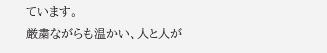ています。
厳粛ながらも温かい、人と人が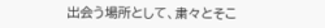出会う場所として、粛々とそこ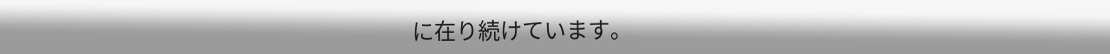に在り続けています。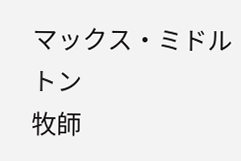マックス・ミドルトン
牧師